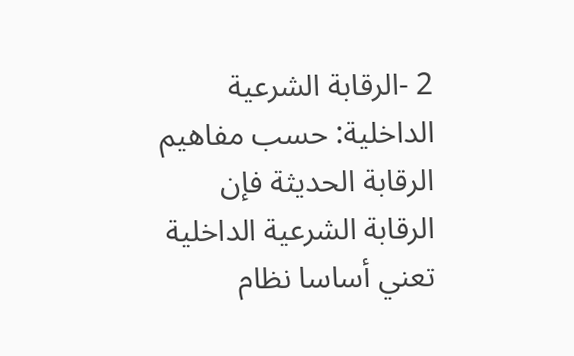2 -الرقابة الشرعية الداخلية: حسب مفاهيم الرقابة الحديثة فإن الرقابة الشرعية الداخلية تعني أساسا نظام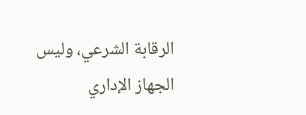الرقابة الشرعي، وليس الجهاز الإداري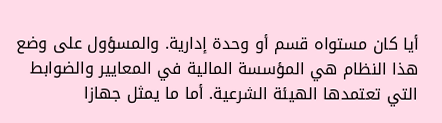أيا كان مستواه قسم أو وحدة إدارية. والمسؤول على وضع هذا النظام هي المؤسسة المالية في المعايير والضوابط التي تعتمدها الهيئة الشرعية. أما ما يمثل جهازا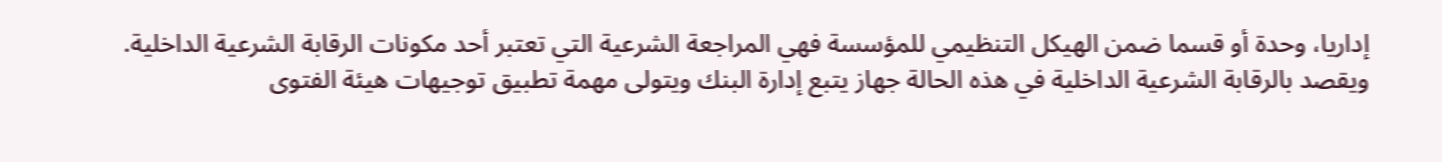إداريا، وحدة أو قسما ضمن الهيكل التنظيمي للمؤسسة فهي المراجعة الشرعية التي تعتبر أحد مكونات الرقابة الشرعية الداخلية.
ويقصد بالرقابة الشرعية الداخلية في هذه الحالة جهاز يتبع إدارة البنك ويتولى مهمة تطبيق توجيهات هيئة الفتوى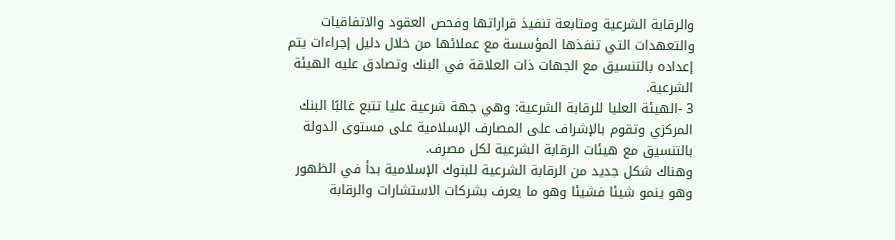والرقابة الشرعية ومتابعة تنفيذ قراراتها وفحص العقود والاتفاقيات والتعهدات التي تنفذها المؤسسة مع عملائها من خلال دليل إجراءات يتم إعداده بالتنسيق مع الجهات ذات العلاقة في البنك وتصادق عليه الهيئة الشرعية.
3 -الهيئة العليا للرقابة الشرعية: وهي جهة شرعية عليا تتبع غالبًا البنك المركزي وتقوم بالإشراف على المصارف الإسلامية على مستوى الدولة بالتنسيق مع هيئات الرقابة الشرعية لكل مصرف.
وهناك شكل جديد من الرقابة الشرعية للبنوك الإسلامية بدأ في الظهور وهو ينمو شيئا فشيئا وهو ما يعرف بشركات الاستشارات والرقابة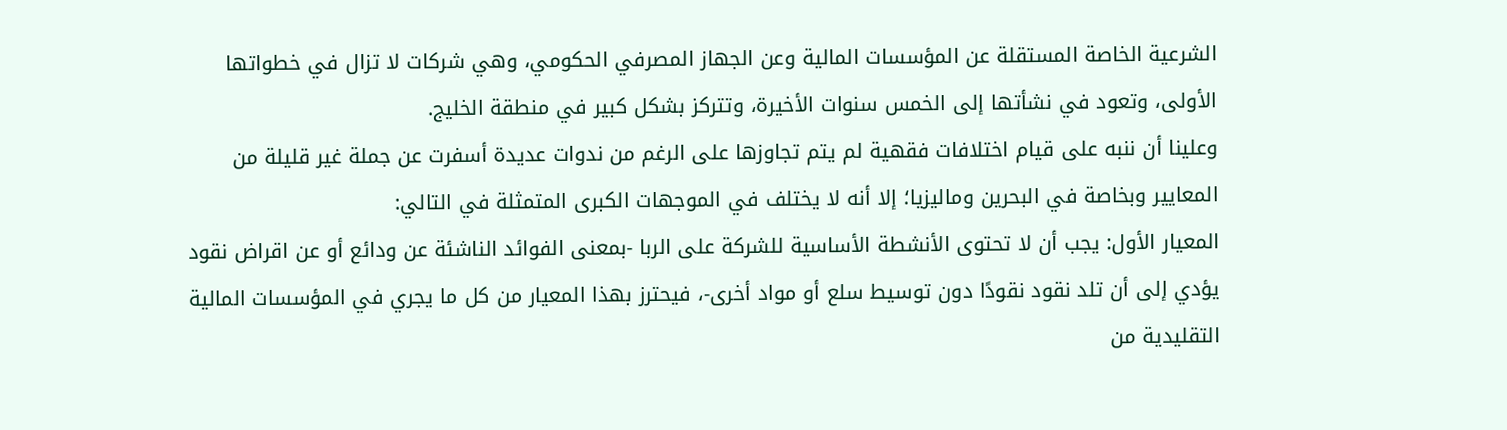الشرعية الخاصة المستقلة عن المؤسسات المالية وعن الجهاز المصرفي الحكومي، وهي شركات لا تزال في خطواتها الأولى، وتعود في نشأتها إلى الخمس سنوات الأخيرة، وتتركز بشكل كبير في منطقة الخليج.
وعلينا أن ننبه على قيام اختلافات فقهية لم يتم تجاوزها على الرغم من ندوات عديدة أسفرت عن جملة غير قليلة من المعايير وبخاصة في البحرين وماليزيا؛ إلا أنه لا يختلف في الموجهات الكبرى المتمثلة في التالي:
المعيار الأول: يجب أن لا تحتوى الأنشطة الأساسية للشركة على الربا -بمعنى الفوائد الناشئة عن ودائع أو عن اقراض نقود يؤدي إلى أن تلد نقود نقودًا دون توسيط سلع أو مواد أخرى-، فيحترز بهذا المعيار من كل ما يجري في المؤسسات المالية التقليدية من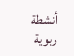أنشطة ربوية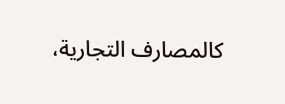كالمصارف التجارية،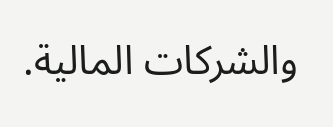والشركات المالية.